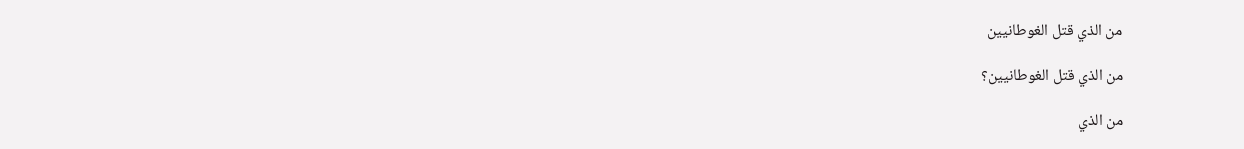من الذي قتل الغوطانيين

من الذي قتل الغوطانيين؟

من الذي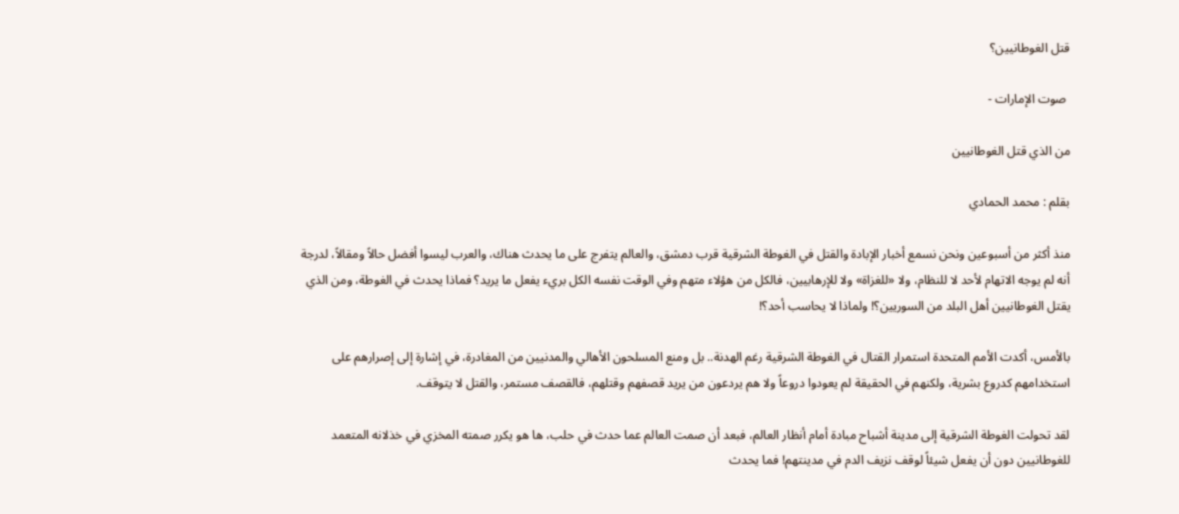قتل الغوطانيين؟

 صوت الإمارات -

من الذي قتل الغوطانيين

بقلم : محمد الحمادي

منذ أكثر من أسبوعين ونحن نسمع أخبار الإبادة والقتل في الغوطة الشرقية قرب دمشق، والعالم يتفرج على ما يحدث هناك، والعرب ليسوا أفضل حالاً ومقالاً، لدرجة أنه لم يوجه الاتهام لأحد لا للنظام، ولا «للغزاة» ولا للإرهابيين، فالكل من هؤلاء متهم وفي الوقت نفسه الكل بريء يفعل ما يريد؟ فماذا يحدث في الغوطة، ومن الذي يقتل الغوطانيين أهل البلد من السوريين؟! ولماذا لا يحاسب أحد؟!

بالأمس، أكدت الأمم المتحدة استمرار القتال في الغوطة الشرقية رغم الهدنة.. بل ومنع المسلحون الأهالي والمدنيين من المغادرة، في إشارة إلى إصرارهم على استخدامهم كدروع بشرية، ولكنهم في الحقيقة لم يعودوا دروعاً ولا هم يردعون من يريد قصفهم وقتلهم، فالقصف مستمر، والقتل لا يتوقف.

لقد تحولت الغوطة الشرقية إلى مدينة أشباح مبادة أمام أنظار العالم، فبعد أن صمت العالم عما حدث في حلب، ها هو يكرر صمته المخزي في خذلانه المتعمد للغوطانيين دون أن يفعل شيئاً لوقف نزيف الدم في مدينتهم! فما يحدث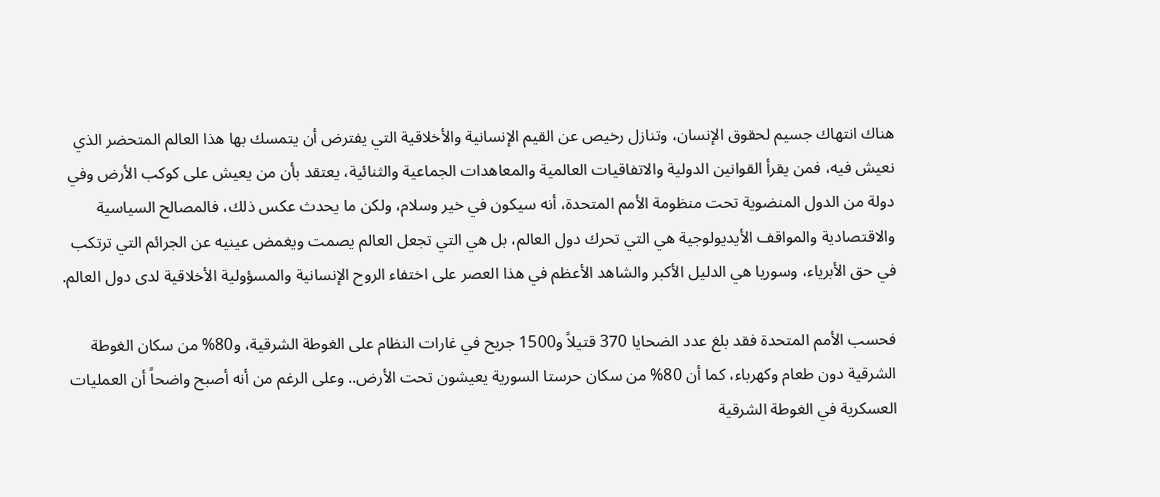هناك انتهاك جسيم لحقوق الإنسان، وتنازل رخيص عن القيم الإنسانية والأخلاقية التي يفترض أن يتمسك بها هذا العالم المتحضر الذي نعيش فيه، فمن يقرأ القوانين الدولية والاتفاقيات العالمية والمعاهدات الجماعية والثنائية، يعتقد بأن من يعيش على كوكب الأرض وفي دولة من الدول المنضوية تحت منظومة الأمم المتحدة، أنه سيكون في خير وسلام، ولكن ما يحدث عكس ذلك، فالمصالح السياسية والاقتصادية والمواقف الأيديولوجية هي التي تحرك دول العالم، بل هي التي تجعل العالم يصمت ويغمض عينيه عن الجرائم التي ترتكب في حق الأبرياء، وسوريا هي الدليل الأكبر والشاهد الأعظم في هذا العصر على اختفاء الروح الإنسانية والمسؤولية الأخلاقية لدى دول العالم.

فحسب الأمم المتحدة فقد بلغ عدد الضحايا 370 قتيلاً و1500 جريح في غارات النظام على الغوطة الشرقية، و80% من سكان الغوطة الشرقية دون طعام وكهرباء، كما أن 80% من سكان حرستا السورية يعيشون تحت الأرض.. وعلى الرغم من أنه أصبح واضحاً أن العمليات العسكرية في الغوطة الشرقية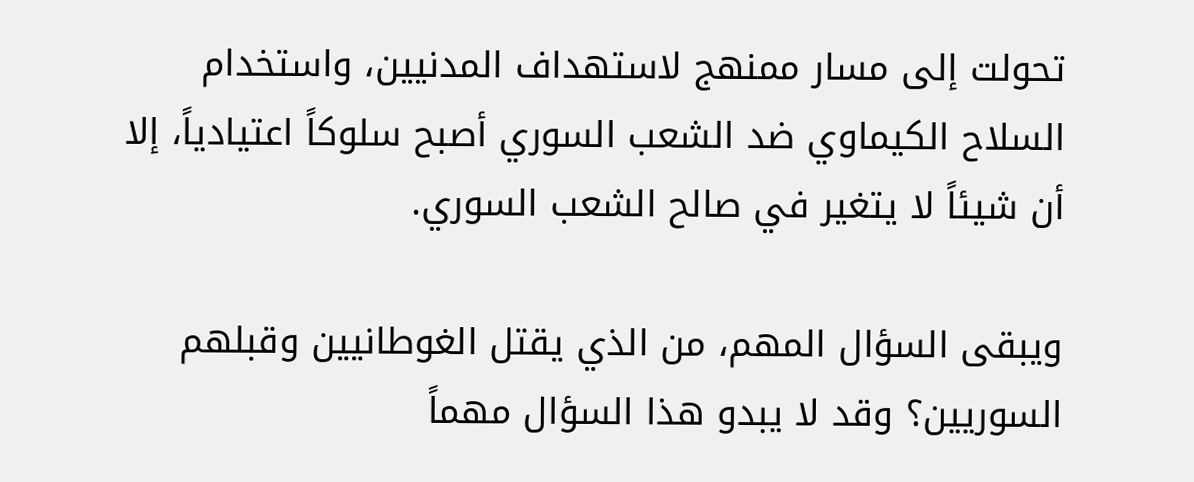تحولت إلى مسار ممنهج لاستهداف المدنيين، واستخدام السلاح الكيماوي ضد الشعب السوري أصبح سلوكاً اعتيادياً، إلا أن شيئاً لا يتغير في صالح الشعب السوري.

ويبقى السؤال المهم، من الذي يقتل الغوطانيين وقبلهم السوريين؟ وقد لا يبدو هذا السؤال مهماً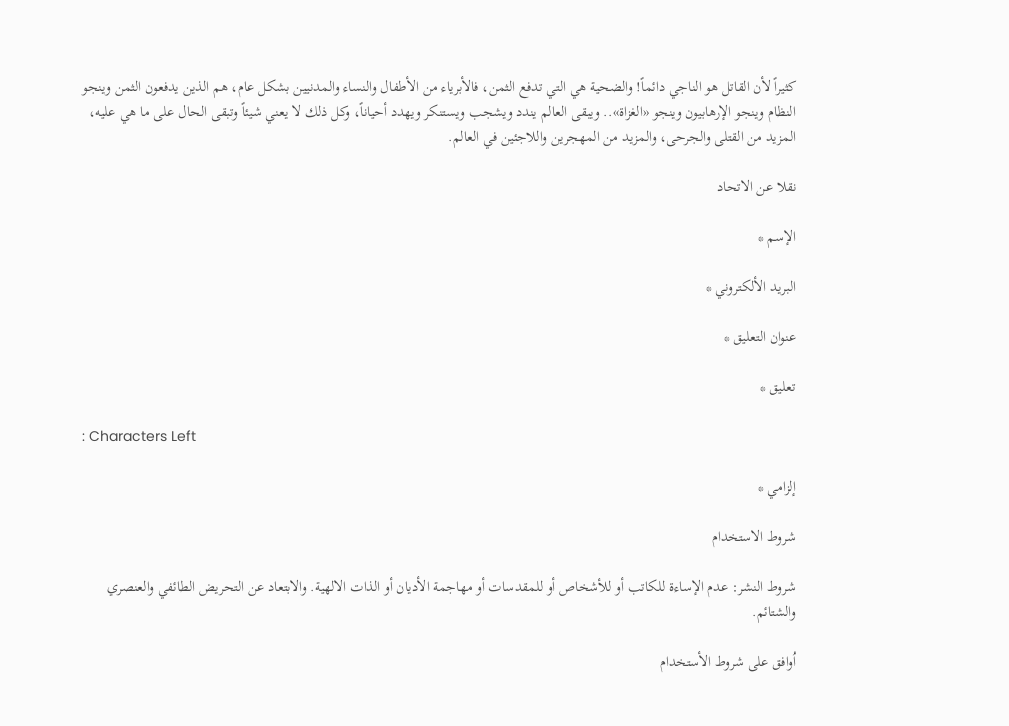كثيراً لأن القاتل هو الناجي دائماً! والضحية هي التي تدفع الثمن، فالأبرياء من الأطفال والنساء والمدنيين بشكل عام، هم الذين يدفعون الثمن وينجو النظام وينجو الإرهابيون وينجو «الغزاة».. ويبقى العالم يندد ويشجب ويستنكر ويهدد أحياناً، وكل ذلك لا يعني شيئاً وتبقى الحال على ما هي عليه، المزيد من القتلى والجرحى، والمزيد من المهجرين واللاجئين في العالم.

نقلا عن الاتحاد

الإسم *

البريد الألكتروني *

عنوان التعليق *

تعليق *

: Characters Left

إلزامي *

شروط الاستخدام

شروط النشر: عدم الإساءة للكاتب أو للأشخاص أو للمقدسات أو مهاجمة الأديان أو الذات الالهية. والابتعاد عن التحريض الطائفي والعنصري والشتائم.

اُوافق على شروط الأستخدام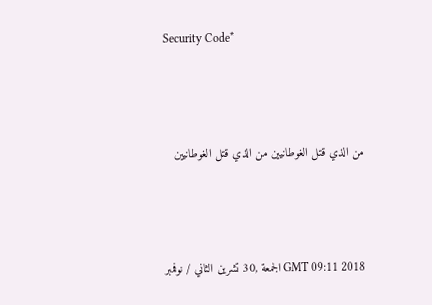Security Code*



من الذي قتل الغوطانيين من الذي قتل الغوطانيين



GMT 09:11 2018 الجمعة ,30 تشرين الثاني / نوفمبر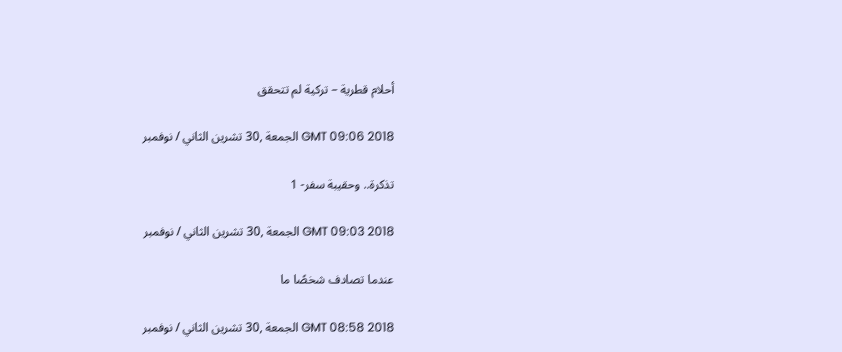أحلام قطرية – تركية لم تتحقق

GMT 09:06 2018 الجمعة ,30 تشرين الثاني / نوفمبر

تذكرة.. وحقيبة سفر- 1

GMT 09:03 2018 الجمعة ,30 تشرين الثاني / نوفمبر

عندما تصادف شخصًا ما

GMT 08:58 2018 الجمعة ,30 تشرين الثاني / نوفمبر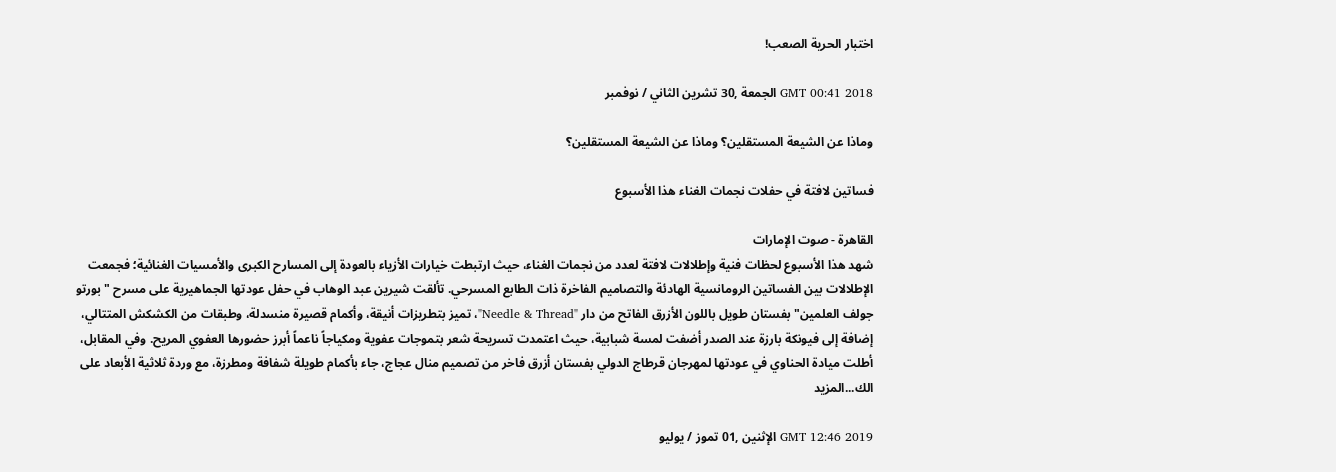اختبار الحرية الصعب!

GMT 00:41 2018 الجمعة ,30 تشرين الثاني / نوفمبر

وماذا عن الشيعة المستقلين؟ وماذا عن الشيعة المستقلين؟

فساتين لافتة في حفلات نجمات الغناء هذا الأسبوع

القاهرة - صوت الإمارات
شهد هذا الأسبوع لحظات فنية وإطلالات لافتة لعدد من نجمات الغناء، حيث ارتبطت خيارات الأزياء بالعودة إلى المسارح الكبرى والأمسيات الغنائية؛ فجمعت الإطلالات بين الفساتين الرومانسية الهادئة والتصاميم الفاخرة ذات الطابع المسرحي. تألقت شيرين عبد الوهاب في حفل عودتها الجماهيرية على مسرح "بورتو جولف العلمين" بفستان طويل باللون الأزرق الفاتح من دار "Needle & Thread"، تميز بتطريزات أنيقة، وأكمام قصيرة منسدلة، وطبقات من الكشكش المتتالي، إضافة إلى فيونكة بارزة عند الصدر أضفت لمسة شبابية، حيث اعتمدت تسريحة شعر بتموجات عفوية ومكياجاً ناعماً أبرز حضورها العفوي المريح. وفي المقابل، أطلت ميادة الحناوي في عودتها لمهرجان قرطاج الدولي بفستان أزرق فاخر من تصميم منال عجاج، جاء بأكمام طويلة شفافة ومطرزة، مع وردة ثلاثية الأبعاد على الك...المزيد

GMT 12:46 2019 الإثنين ,01 تموز / يوليو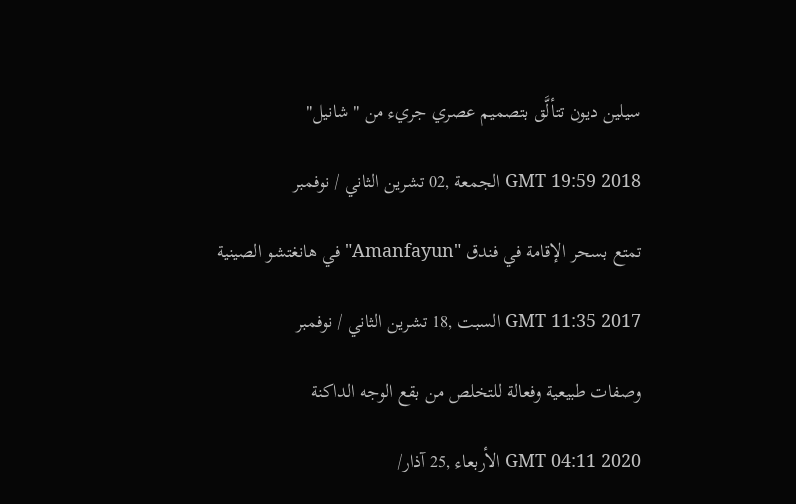سيلين ديون تتألَّق بتصميم عصري جريء من "شانيل"

GMT 19:59 2018 الجمعة ,02 تشرين الثاني / نوفمبر

تمتع بسحر الإقامة في فندق "Amanfayun" في هانغتشو الصينية

GMT 11:35 2017 السبت ,18 تشرين الثاني / نوفمبر

وصفات طبيعية وفعالة للتخلص من بقع الوجه الداكنة

GMT 04:11 2020 الأربعاء ,25 آذار/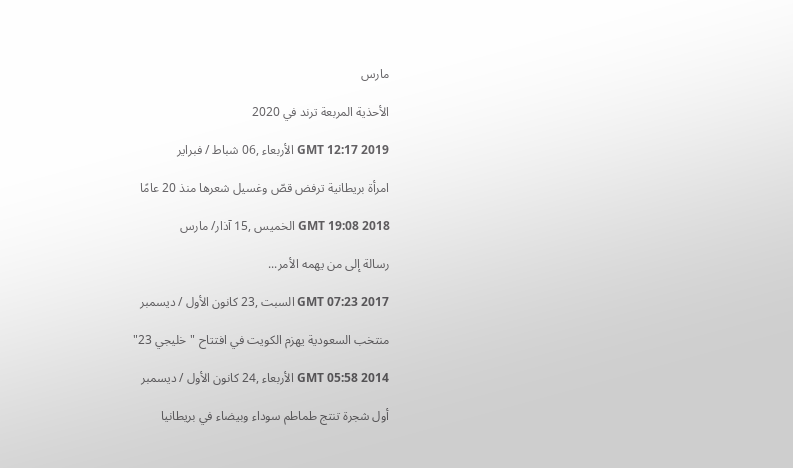مارس

الأحذية المربعة ترند في 2020

GMT 12:17 2019 الأربعاء ,06 شباط / فبراير

امرأة بريطانية ترفض قصّ وغسيل شعرها منذ 20 عامًا

GMT 19:08 2018 الخميس ,15 آذار/ مارس

رسالة إلى من يهمه الأمر...

GMT 07:23 2017 السبت ,23 كانون الأول / ديسمبر

منتخب السعودية يهزم الكويت في افتتاح "خليجي 23"

GMT 05:58 2014 الأربعاء ,24 كانون الأول / ديسمبر

أول شجرة تنتج طماطم سوداء وبيضاء في بريطانيا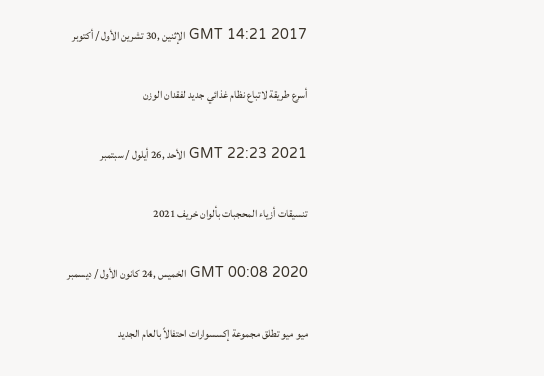GMT 14:21 2017 الإثنين ,30 تشرين الأول / أكتوبر

أسرع طريقة لاتباع نظام غذائي جديد لفقدان الوزن

GMT 22:23 2021 الأحد ,26 أيلول / سبتمبر

تنسيقات أزياء المحجبات بألوان خريف 2021

GMT 00:08 2020 الخميس ,24 كانون الأول / ديسمبر

ميو ميو تطلق مجموعة إكسسوارات احتفالاً بالعام الجديد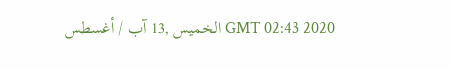GMT 02:43 2020 الخميس ,13 آب / أغسطس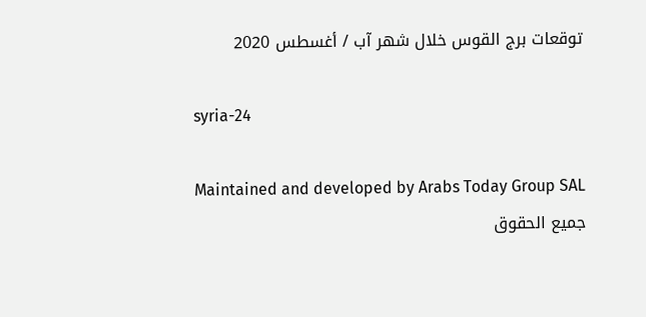توقعات برج القوس خلال شهر آب / أغسطس 2020

syria-24

Maintained and developed by Arabs Today Group SAL
جميع الحقوق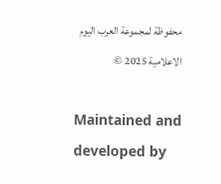محفوظة لمجموعة العرب اليوم الاعلامية 2025 ©

Maintained and developed by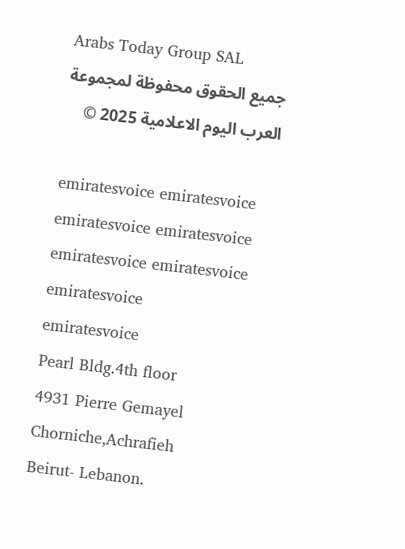Arabs Today Group SAL
جميع الحقوق محفوظة لمجموعة العرب اليوم الاعلامية 2025 ©

emiratesvoice emiratesvoice emiratesvoice emiratesvoice
emiratesvoice emiratesvoice emiratesvoice
emiratesvoice
Pearl Bldg.4th floor
4931 Pierre Gemayel Chorniche,Achrafieh
Beirut- Lebanon.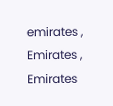emirates , Emirates , Emirates